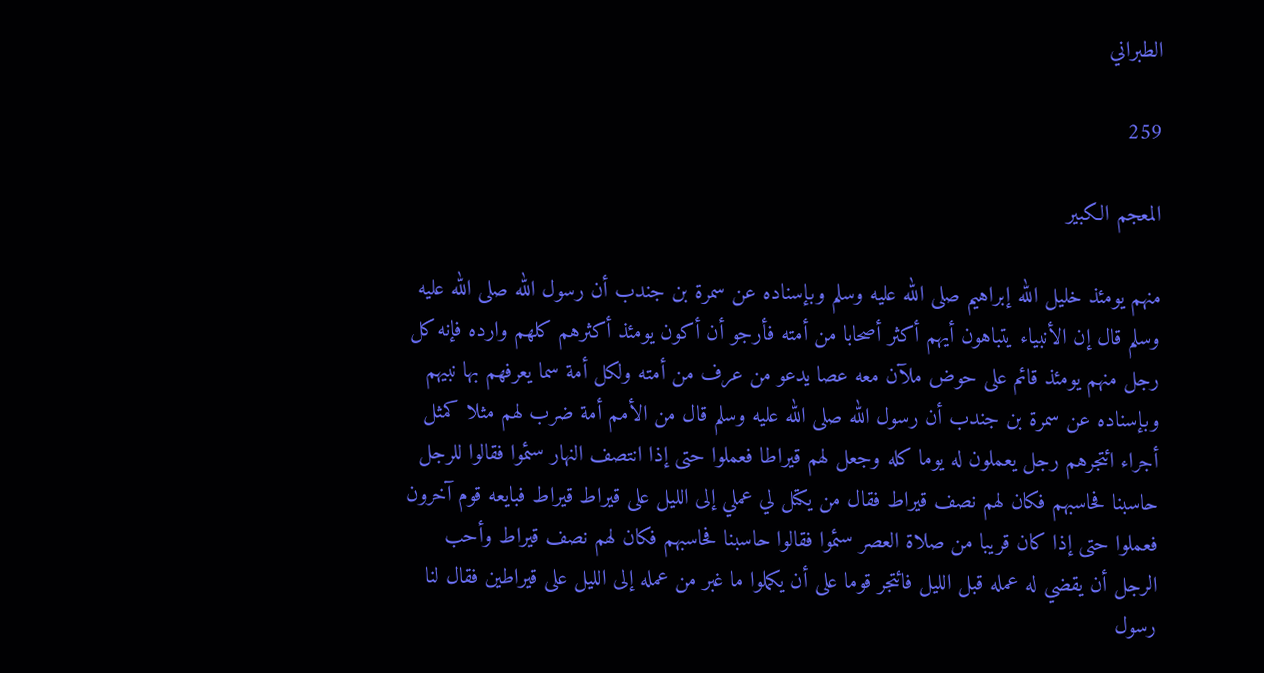الطبراني

259

المعجم الكبير

منهم يومئذ خليل الله إبراهيم صلى الله عليه وسلم وبإسناده عن سمرة بن جندب أن رسول الله صلى الله عليه وسلم قال إن الأنبياء يتباهون أيهم أكثر أصحابا من أمته فأرجو أن أكون يومئذ أكثرهم كلهم وارده فإنه كل رجل منهم يومئذ قائم على حوض ملآن معه عصا يدعو من عرف من أمته ولكل أمة سما يعرفهم بها نبيهم وبإسناده عن سمرة بن جندب أن رسول الله صلى الله عليه وسلم قال من الأمم أمة ضرب لهم مثلا كمثل أجراء ائتجرهم رجل يعملون له يوما كله وجعل لهم قيراطا فعملوا حتى إذا انتصف النهار سئموا فقالوا للرجل حاسبنا فحاسبهم فكان لهم نصف قيراط فقال من يكتل لي عملي إلى الليل على قيراط قيراط فبايعه قوم آخرون فعملوا حتى إذا كان قريبا من صلاة العصر سئموا فقالوا حاسبنا فحاسبهم فكان لهم نصف قيراط وأحب الرجل أن يقضي له عمله قبل الليل فائتجر قوما على أن يكملوا ما غبر من عمله إلى الليل على قيراطين فقال لنا رسول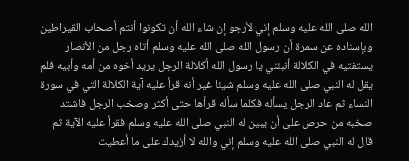الله صلى الله عليه وسلم إني لأرجو إن شاء الله أن تكونوا أنتم أصحاب القيراطين وبإسناده عن سمرة أن رسول الله صلى الله عليه وسلم أتاه رجل من الأنصار يستفتيه في الكلالة أنبئني يا رسول الله أكلالة الرجل يريد أخوه من أمه وأبيه فلم يقل له النبي صلى الله عليه وسلم شيئا غير أنه قرأ عليه آية الكلالة التي في سورة النساء ثم عاد الرجل يسأله فكلما سأله قرأها حتى أكثر وصخب الرجل فاشتد صخبه من حرص على أن يبين له النبي صلى الله عليه وسلم فقرأ عليه الآية ثم قال له النبي صلى الله عليه وسلم إني والله لا أزيدك على ما أعطيت